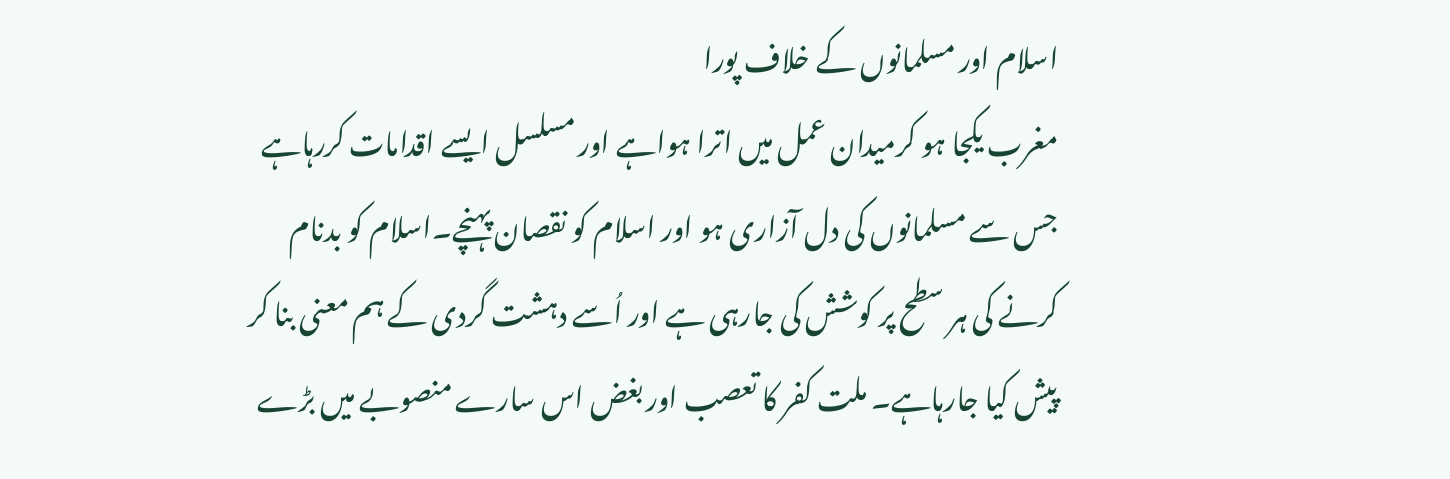اسلام اور مسلمانوں کے خلاف پورا
مغرب یکجا ہو کرمیدان عمل میں اترا ہواہے اور مسلسل ایسے اقدامات کررہاہے
جس سے مسلمانوں کی دل آزاری ہو اور اسلام کو نقصان پہنچے۔اسلام کو بدنام
کرنے کی ہر سطح پر کوشش کی جارہی ہے اور اُسے دہشت گردی کے ہم معنی بنا کر
پیش کیا جارہاہے۔ ملت کفر کا تعصب اور بغض اس سارے منصوبے میں بڑے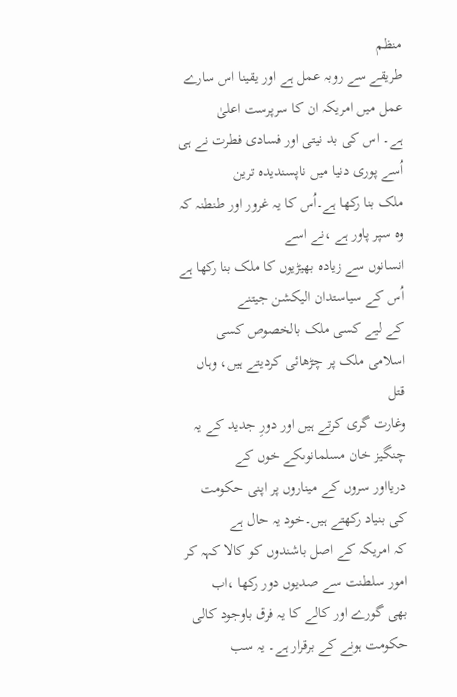منظم
طریقے سے روبہ عمل ہے اور یقینا اس سارے عمل میں امریکہ ان کا سرپرست اعلیٰ
ہے۔ اس کی بد نیتی اور فسادی فطرت نے ہی اُسے پوری دنیا میں ناپسندیدہ ترین
ملک بنا رکھا ہے۔اُس کا یہ غرور اور طنطنہ کہ وہ سپر پاور ہے ،نے اسے
انسانوں سے زیادہ بھیڑیوں کا ملک بنا رکھا ہے اُس کے سیاستدان الیکشن جیتنے
کے لیے کسی ملک بالخصوص کسی اسلامی ملک پر چڑھائی کردیتے ہیں، وہاں قتل
وغارت گری کرتے ہیں اور دورِ جدید کے یہ چنگیز خان مسلمانوںکے خوں کے
دریااور سروں کے میناروں پر اپنی حکومت کی بنیاد رکھتے ہیں۔خود یہ حال ہے
کہ امریکہ کے اصل باشندوں کو کالا کہہ کر امور سلطنت سے صدیوں دور رکھا ،اب
بھی گورے اور کالے کا یہ فرق باوجود کالی حکومت ہونے کے برقرار ہے۔ یہ سب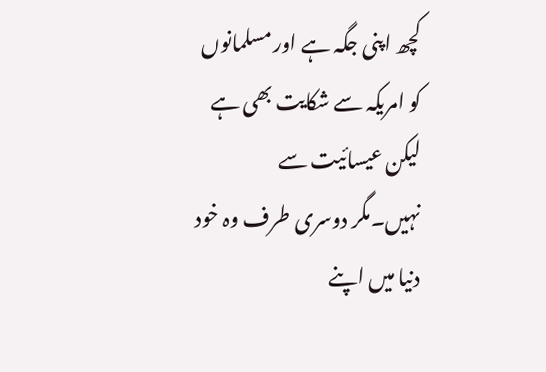کچھ اپنی جگہ ہے اور مسلمانوں کو امریکہ سے شکایت بھی ہے لیکن عیسائیت سے
نہیں۔مگر دوسری طرف وہ خود دنیا میں اپنے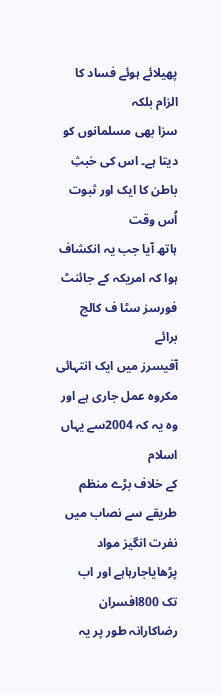پھیلائے ہوئے فساد کا الزام بلکہ
سزا بھی مسلمانوں کو دیتا ہے۔ اس کی خبثِ باطن کا ایک اور ثبوت اُس وقت
ہاتھ آیا جب یہ انکشاف ہوا کہ امریکہ کے جائنٹ فورسز سٹا ف کالج برائے
آفیسرز میں ایک انتہائی مکروہ عمل جاری ہے اور وہ یہ کہ 2004سے یہاں اسلام
کے خلاف بڑے منظم طریقے سے نصاب میں نفرت انگیز مواد پڑھایاجارہاہے اور اب
تک 800افسران رضاکارانہ طور پر یہ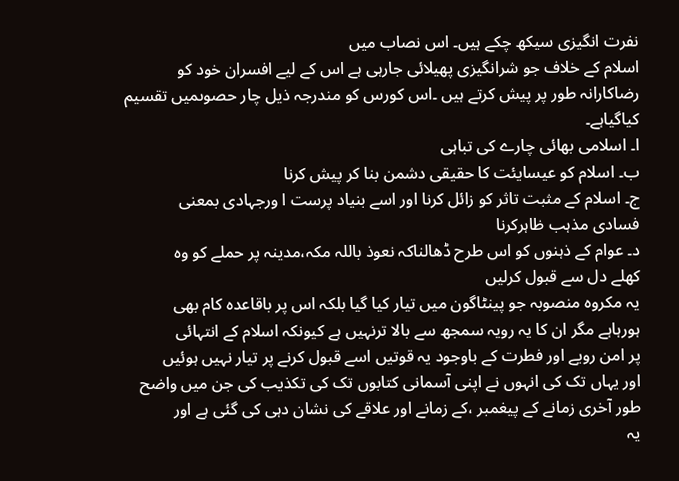نفرت انگیزی سیکھ چکے ہیں۔ اس نصاب میں
اسلام کے خلاف جو شرانگیزی پھیلائی جارہی ہے اس کے لیے افسران خود کو
رضاکارانہ طور پر پیش کرتے ہیں ۔اس کورس کو مندرجہ ذیل چار حصوںمیں تقسیم
کیاگیاہے۔
ا۔ اسلامی بھائی چارے کی تباہی
ب۔ اسلام کو عیسایئت کا حقیقی دشمن بنا کر پیش کرنا
ج۔ اسلام کے مثبت تاثر کو زائل کرنا اور اسے بنیاد پرست ا ورجہادی بمعنی
فسادی مذہب ظاہرکرنا
د۔ عوام کے ذہنوں کو اس طرح ڈھالناکہ نعوذ باللہ مکہ،مدینہ پر حملے کو وہ
کھلے دل سے قبول کرلیں
یہ مکروہ منصوبہ جو پینٹاگون میں تیار کیا گیا بلکہ اس پر باقاعدہ کام بھی
ہورہاہے مگر ان کا یہ رویہ سمجھ سے بالا ترنہیں ہے کیونکہ اسلام کے انتہائی
پر امن رویے اور فطرت کے باوجود یہ قوتیں اسے قبول کرنے پر تیار نہیں ہوئیں
اور یہاں تک کی انہوں نے اپنی آسمانی کتابوں تک کی تکذیب کی جن میں واضح
طور آخری زمانے کے پیغمبر ،کے زمانے اور علاقے کی نشان دہی کی گئی ہے اور
یہ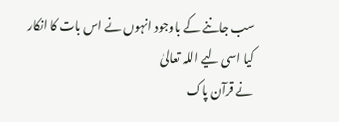سب جاننے کے باوجود انہوں نے اس بات کا انکار کیا اسی لیے اللہ تعالیٰ
نے قرآن پاک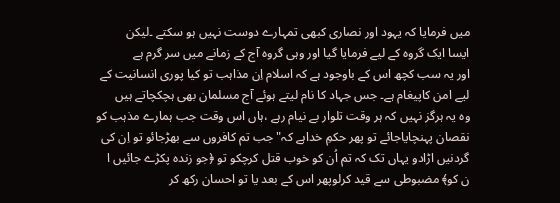میں فرمایا کہ یہود اور نصاری کبھی تمہارے دوست نہیں ہو سکتے ۔لیکن
ایسا ایک گروہ کے لیے فرمایا گیا اور وہی گروہ آج کے زمانے میں سر گرم ہے
اور یہ سب کچھ اس کے باوجود ہے کہ اسلام اِن مذاہب تو کیا پوری انسانیت کے
لیے امن کاپیغام ہے۔ جس جہاد کا نام لیتے ہوئے آج مسلمان بھی ہچکچاتے ہیں
وہ یہ ہرگز نہیں کہ ہر وقت تلوار بے نیام رہے ،ہاں اس وقت جب ہمارے مذہب کو
نقصان پہنچایاجائے تو پھر حکمِ خداہے کہ"جب تم کافروں سے بھڑجائو تو اِن کی
گردنیں اڑادو یہاں تک کہ تم اُن کو خوب قتل کرچکو تو ﴿جو زندہ پکڑے جائیں ا
ن کو﴾ مضبوطی سے قید کرلوپھر اس کے بعد یا تو احسان رکھ کر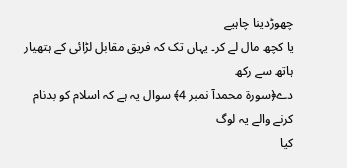چھوڑدینا چاہیے
یا کچھ مال لے کر۔ یہاں تک کہ فریق مقابل لڑائی کے ہتھیار ہاتھ سے رکھ
دے﴿سورۃ محمدآ نمبر 4﴾ سوال یہ ہے کہ اسلام کو بدنام کرنے والے یہ لوگ
کیا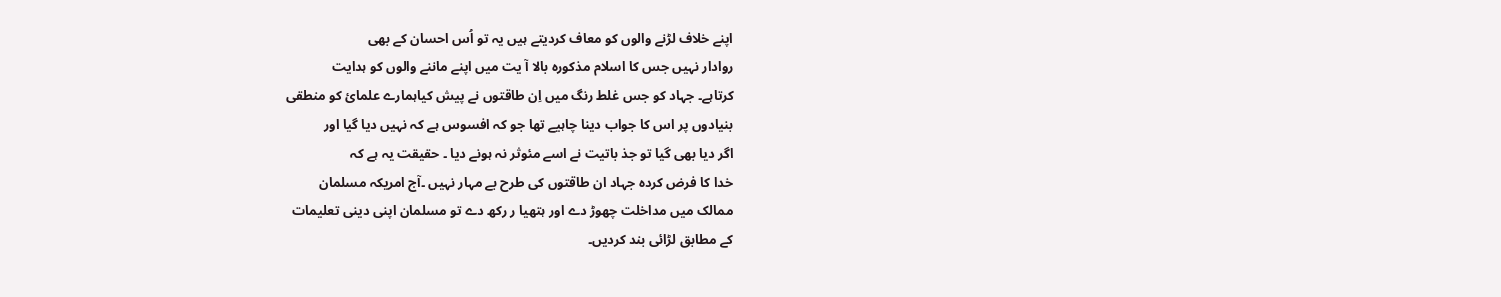اپنے خلاف لڑنے والوں کو معاف کردیتے ہیں یہ تو اُس احسان کے بھی
روادار نہیں جس کا اسلام مذکورہ بالا آ یت میں اپنے ماننے والوں کو ہدایت
کرتاہے۔ جہاد کو جس غلط رنگ میں اِن طاقتوں نے پیش کیاہمارے علمائ کو منطقی
بنیادوں پر اس کا جواب دینا چاہیے تھا جو کہ افسوس ہے کہ نہیں دیا گیا اور
اگر دیا بھی گیا تو جذ باتیت نے اسے مئوثر نہ ہونے دیا ۔ حقیقت یہ ہے کہ
خدا کا فرض کردہ جہاد ان طاقتوں کی طرح بے مہار نہیں ۔آج امریکہ مسلمان
ممالک میں مداخلت چھوڑ دے اور ہتھیا ر رکھ دے تو مسلمان اپنی دینی تعلیمات
کے مطابق لڑائی بند کردیں۔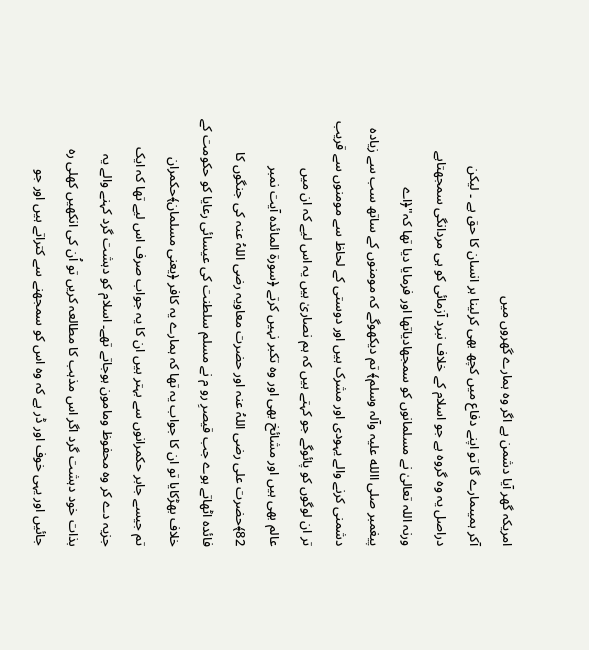امریکہ گھر آیا دشمن ہے اگر وہ ہمارے گھروں میں
آکر ہمیںمارے گا تو اپنے دفاع میں کچھ بھی کرلینا ہر انسان کا حق ہے ۔ لیکن
دراصل یہ وہ گروہ ہے جو اسلام کے خلاف نبرد آزمائی کو ہی مردانگی سمجھتاہے
ورنہ اللہ تعالیٰ نے مسلمانوں کو سمجھادیاتھا اور فرمایا دیا تھا کہ"﴿اے
پیغمبر صلی االله علیہ وآلہ وسلم﴾ تم دیکھوگے کہ مومنوں کے ساتھ سب سے زیادہ
دشمنی کرنے والے یہودی اور مشرک ہیں اور دوستی کے لحاظ سے مومنوں سے قریب
تر ان لوگوں کو پائوگے جو کہتے ہیں کہ ہم نصاریٰ ہیں یہ اس لیے کہ ان میں
عالم بھی ہیں اور مشائخ بھی اور وہ تکبر نہیں کرتے ﴿سورۃ المائدہ آیت نمبر
82﴾حضرت علی رضی اللہُ عنہ اور حضرت معاویہ رضی اللہُ عنہ کی جنگوں کا
فائدہ اٹھاتے ہوے جب قیصرِ رو م نے مسلم سلطنت کی عیسائی رعایا کو حکومت کے
خلاف بھڑکایا تو ان کا جواب یہ تھا کہ ہمارے یہ کافر ﴿یعنی مسلمان﴾حکمران
تم جیسے جابر حکمرانوں سے بہتر ہیں ان کا یہ جواب صرف اس لیے تھا کہ ایک
جزیہ دے کر وہ محفوظ ومامون ہوجاتے تھے۔ اسلام کو دہشت گرد کہنے والے یہ
بذات خود دہشت گرد اگر اس مذہب کا مطالعہ کریں تو اُن کی انکھیں کھلی رہ
جائیں اور یہی خوف اور ڈر ہے کہ وہ اس کو سمجھنے سے کتراتے ہیں اور جو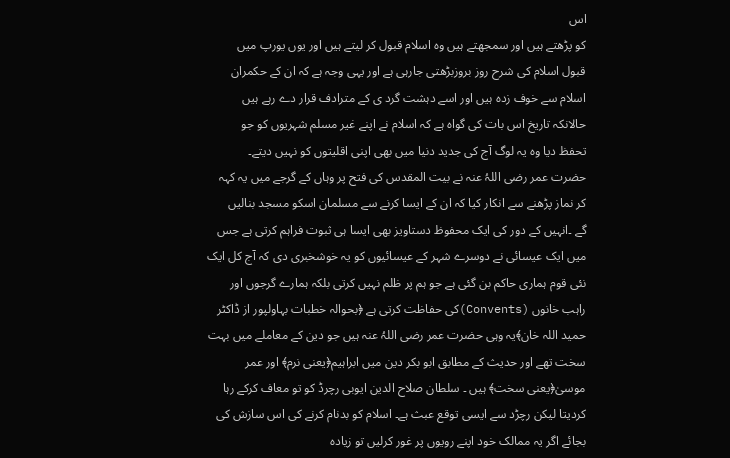اس
کو پڑھتے ہیں اور سمجھتے ہیں وہ اسلام قبول کر لیتے ہیں اور یوں یورپ میں
قبول اسلام کی شرح روز بروزبڑھتی جارہی ہے اور یہی وجہ ہے کہ ان کے حکمران
اسلام سے خوف زدہ ہیں اور اسے دہشت گرد ی کے مترادف قرار دے رہے ہیں
حالانکہ تاریخ اس بات کی گواہ ہے کہ اسلام نے اپنے غیر مسلم شہریوں کو جو
تحفظ دیا وہ یہ لوگ آج کی جدید دنیا میں بھی اپنی اقلیتوں کو نہیں دیتے۔
حضرت عمر رضی اللہُ عنہ نے بیت المقدس کی فتح پر وہاں کے گرجے میں یہ کہہ
کر نماز پڑھنے سے انکار کیا کہ ان کے ایسا کرنے سے مسلمان اسکو مسجد بنالیں
گے ۔انہیں کے دور کی ایک محفوظ دستاویز بھی ایسا ہی ثبوت فراہم کرتی ہے جس
میں ایک عیسائی نے دوسرے شہر کے عیسائیوں کو یہ خوشخبری دی کہ آج کل ایک
نئی قوم ہماری حاکم بن گئی ہے جو ہم پر ظلم نہیں کرتی بلکہ ہمارے گرجوں اور
راہب خانوں (Convents)کی حفاظت کرتی ہے ﴿بحوالہ خطبات بہاولپور از ڈاکٹر
حمید اللہ خان﴾یہ وہی حضرت عمر رضی اللہُ عنہ ہیں جو دین کے معاملے میں بہت
سخت تھے اور حدیث کے مطابق ابو بکر دین میں ابراہیم﴿یعنی نرم﴾ اور عمر
موسیٰ﴿یعنی سخت﴾ ہیں ۔ سلطان صلاح الدین ایوبی رچرڈ کو تو معاف کرکے رہا
کردیتا لیکن رچڑد سے ایسی توقع عبث ہے۔ اسلام کو بدنام کرنے کی اس سازش کی
بجائے اگر یہ ممالک خود اپنے رویوں پر غور کرلیں تو زیادہ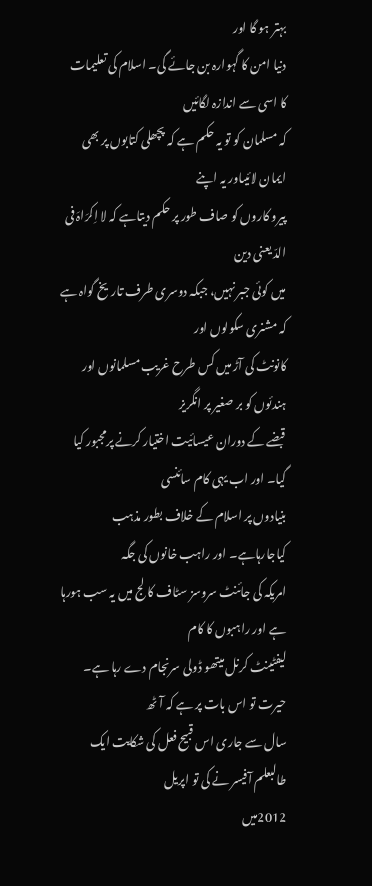بہتر ہو گا اور
دنیا امن کا گہوارہ بن جائے گی۔ اسلام کی تعلیمات کا اسی سے اندازہ لگائیں
کہ مسلمان کو تو یہ حکم ہے کہ پچھلی کتابوں پر بھی ایمان لائیںاور یہ اپنے
پیرو کاروں کو صاف طور پر حکم دیتاہے کہ لا اِکرَاہَ فی الدّ یعنی دین
میں کوئی جبر نہیں، جبکہ دوسری طرف تاریخ گواہ ہے کہ مشنری سکولوں اور
کانونٹ کی آڑ میں کس طرح غریب مسلمانوں اور ہندئوں کو بر صغیر پر انگریز
قبضے کے دوران عیسائیت اختیار کرنے پرمجبور کیا گیا۔ اور اب یہی کام سائنسی
بنیادوں پر اسلام کے خلاف بطور مذہب کیاجارہاہے۔ اور راہب خانوں کی جگہ
امریکہ کی جائنٹ سروسز سٹاف کا لج میں یہ سب ہورہا ہے اور راہبوں کا کام
لیفٹینٹ کرنل میتھو ڈولی سرنجام دے رہا ہے۔ حیرت تو اس بات پر ہے کہ آٹھ
سال سے جاری اس قبیح فعل کی شکایت ایک طالبعلم آفیسر نے کی تو اپریل
2012میں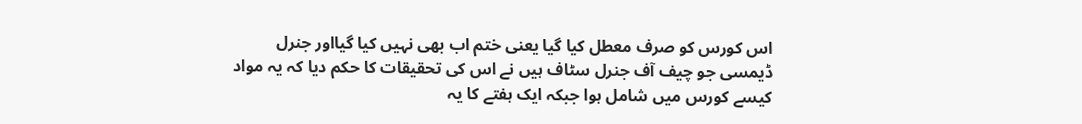اس کورس کو صرف معطل کیا گیا یعنی ختم اب بھی نہیں کیا گیااور جنرل
ڈیمسی جو چیف آف جنرل سٹاف ہیں نے اس کی تحقیقات کا حکم دیا کہ یہ مواد
کیسے کورس میں شامل ہوا جبکہ ایک ہفتے کا یہ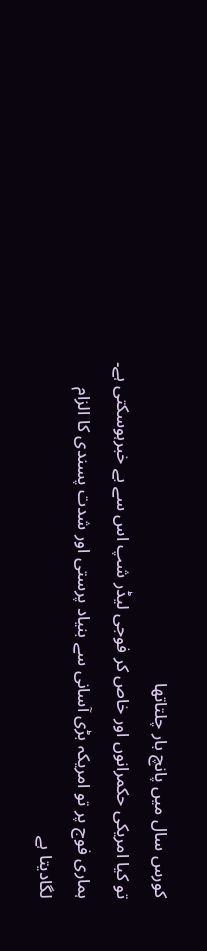کورس سال میں پانچ بار چلتاتھا
تو کیا امریکی حکمرانوں اور خاص کر فوجی لیڈر شپ اس سے بے خبرہوسکتی ہے۔
ہماری فوج پر تو امریکہ بڑی آسانی سے بنیاد پرستی اور شدت پسندی کا الزام
لگادیتا ہے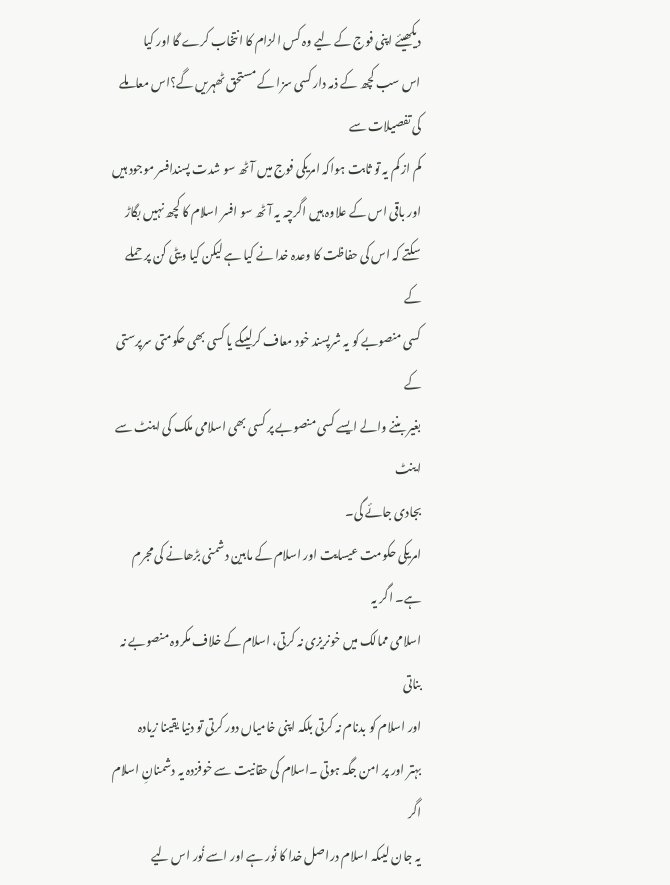دیکھیئے اپنی فوج کے لیے وہ کس الزام کا انتخاب کرے گا اور کیا
اس سب کچھ کے ذمہ دار کسی سزا کے مستحق ٹھہریں گے؟اس معاملے کی تفصیلات سے
کم از کم یہ تو ثابت ہواکہ امریکی فوج میں آٹھ سو شدت پسندافسر موجود ہیں
اور باقی اس کے علاوہ ہیں اگرچہ یہ آٹھ سو افسر اسلام کا کچھ نہیں بگاڑ
سکتے کہ اس کی حفاظت کا وعدہ خدا نے کیا ہے لیکن کیا ویٹی کن پر حملے کے
کسی منصوبے کو یہ شرپسند خود معاف کرلیںگے یا کسی بھی حکومتی سرپرستی کے
بغیر بننے والے ایسے کسی منصوبے پر کسی بھی اسلامی ملک کی اینٹ سے اینٹ
بجادی جائے گی۔
امریکی حکومت عیسایت اور اسلام کے مابین دشمنی بڑھانے کی مجرم ہے۔ اگر یہ
اسلامی ممالک میں خونریزی نہ کرتی، اسلام کے خلاف مکروہ منصوبے نہ بناتی
اور اسلام کو بدنام نہ کرتی بلکہ اپنی خامیاں دور کرتی تو دنیا یقینا زیادہ
بہتر اور پر امن جگہ ہوتی ۔اسلام کی حقانیت سے خوفزدہ یہ دشمنانِ اسلام اگر
یہ جان لیںکہ اسلام دراصل خدا کا نُور ہے اور اسے نُور اس لیے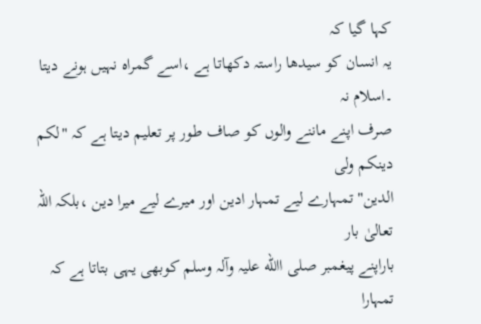کہا گیا کہ
یہ انسان کو سیدھا راستہ دکھاتا ہے ،اسے گمراہ نہیں ہونے دیتا ۔اسلام نہ
صرف اپنے ماننے والوں کو صاف طور پر تعلیم دیتا ہے کہ "لکم دینکم ولی
الدین"تمہارے لیے تمہار ادین اور میرے لیے میرا دین ،بلکہ اللہ تعالیٰ بار
باراپنے پیغمبر صلی االله علیہ وآلہ وسلم کوبھی یہی بتاتا ہے کہ تمہارا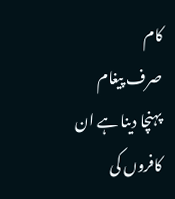کام
صرف پیغام پہنچا دینا ہے ان کافروں کی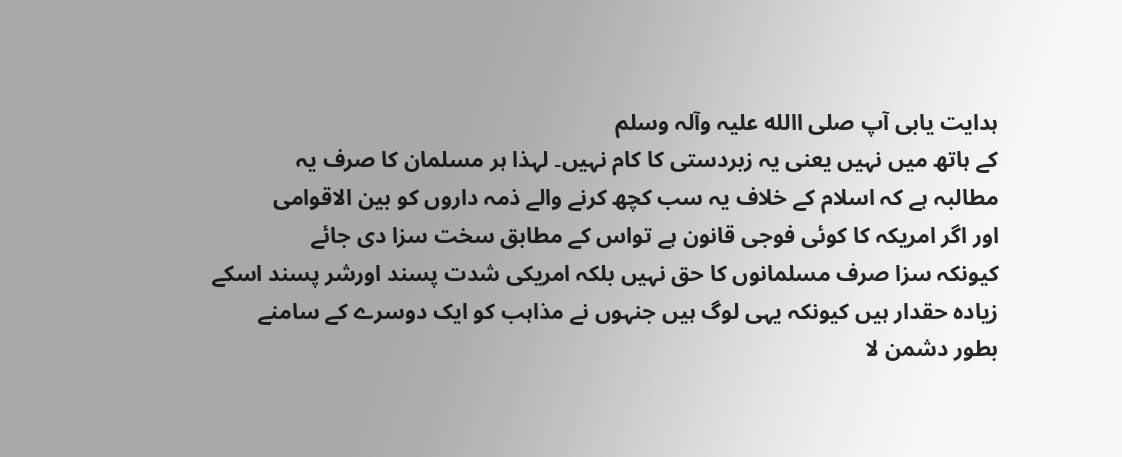ہدایت یابی آپ صلی االله علیہ وآلہ وسلم
کے ہاتھ میں نہیں یعنی یہ زبردستی کا کام نہیں۔ لہذا ہر مسلمان کا صرف یہ
مطالبہ ہے کہ اسلام کے خلاف یہ سب کچھ کرنے والے ذمہ داروں کو بین الاقوامی
اور اگر امریکہ کا کوئی فوجی قانون ہے تواس کے مطابق سخت سزا دی جائے
کیونکہ سزا صرف مسلمانوں کا حق نہیں بلکہ امریکی شدت پسند اورشر پسند اسکے
زیادہ حقدار ہیں کیونکہ یہی لوگ ہیں جنہوں نے مذاہب کو ایک دوسرے کے سامنے
بطور دشمن لا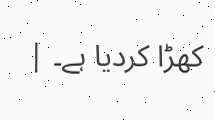کھڑا کردیا ہے۔ |